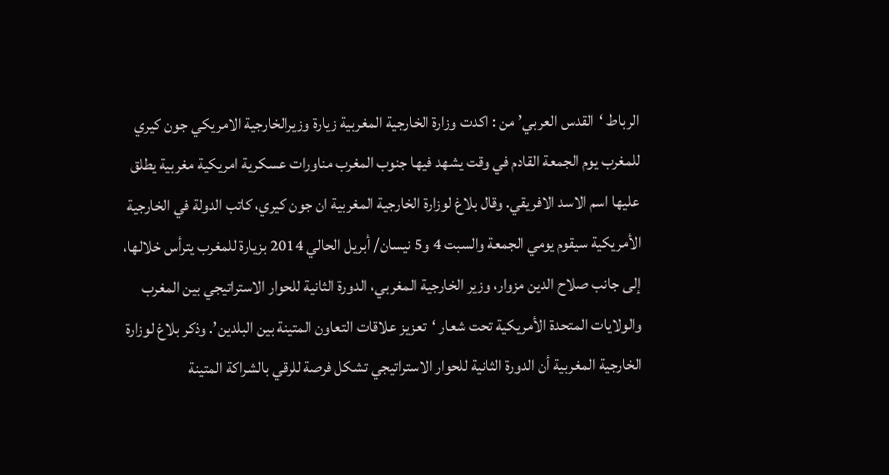الرباط ‘القدس العربي’ من : اكدت وزارة الخارجية المغربية زيارة وزيرالخارجية الامريكي جون كيري للمغرب يوم الجمعة القادم في وقت يشهد فيها جنوب المغرب مناورات عسكرية امريكية مغربية يطلق عليها اسم الاسد الافريقي. وقال بلاغ لوزارة الخارجية المغربية ان جون كيري، كاتب الدولة في الخارجية الأمريكية سيقوم يومي الجمعة والسبت 4 و5 نيسان/ أبريل الحالي 2014 بزيارة للمغرب يترأس خلالها، إلى جانب صلاح الدين مزوار، وزير الخارجية المغربي، الدورة الثانية للحوار الاستراتيجي بين المغرب والولايات المتحدة الأمريكية تحت شعار ‘تعزيز علاقات التعاون المتينة بين البلدين’. وذكر بلاغ لوزارة الخارجية المغربية أن الدورة الثانية للحوار الاستراتيجي تشكل فرصة للرقي بالشراكة المتينة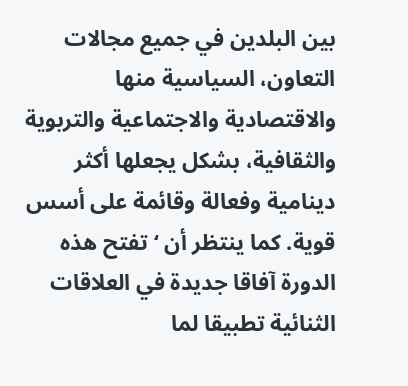بين البلدين في جميع مجالات التعاون، السياسية منها والاقتصادية والاجتماعية والتربوية والثقافية، بشكل يجعلها أكثر دينامية وفعالة وقائمة على أسس قوية. كما ينتظر أن ‘تفتح هذه الدورة آفاقا جديدة في العلاقات الثنائية تطبيقا لما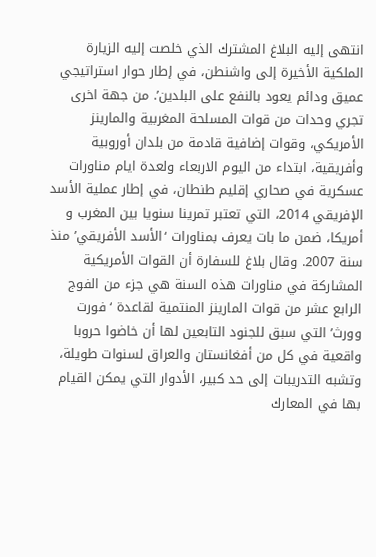انتهى إليه البلاغ المشترك الذي خلصت إليه الزيارة الملكية الأخيرة إلى واشنطن، في إطار حوار استراتيجي عميق ودائم يعود بالنفع على البلدين’. من جهة اخرى تجري وحدات من قوات المسلحة المغربية والمارينز الأمريكي، وقوات إضافية قادمة من بلدان أوروبية وأفريقية، ابتداء من اليوم الاربعاء ولعدة ايام مناورات عسكرية في صحاري إقليم طنطان، في إطار عملية الأسد الإفريقي 2014، التي تعتبر تمرينا سنويا بين المغرب و أمريكا، ضمن ما بات يعرف بمناورات ‘الأسد الأفريقي’ منذ سنة 2007. وقال بلاغ للسفارة أن القوات الأمريكية المشاركة في مناورات هذه السنة هي جزء من الفوج الرابع عشر من قوات المارينز المنتمية لقاعدة ‘فورت وورث’ التي سبق للجنود التابعين لها أن خاضوا حروبا واقعية في كل من أفغانستان والعراق لسنوات طويلة، وتشبه التدريبات إلى حد كبير، الأدوار التي يمكن القيام بها في المعارك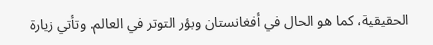الحقيقية، كما هو الحال في أفغانستان وبؤر التوتر في العالم. وتأتي زيارة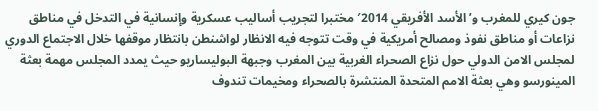جون كيري للمغرب و’الأسد الأفريقي 2014′ مختبرا لتجريب أساليب عسكرية وإنسانية في التدخل في مناطق نزاعات أو مناطق نفوذ ومصالح أمريكية في وقت تتوجه فيه الانظار لواشنطن بانتظار موقفها خلال الاجتماع الدوري لمجلس الامن الدولي حول نزاع الصحراء الغربية بين المغرب وجبهة البوليساريو حيث يمدد المجلس مهمة بعثة المينورسو وهي بعثة الامم المتحدة المنتشرة بالصحراء ومخيمات تندوف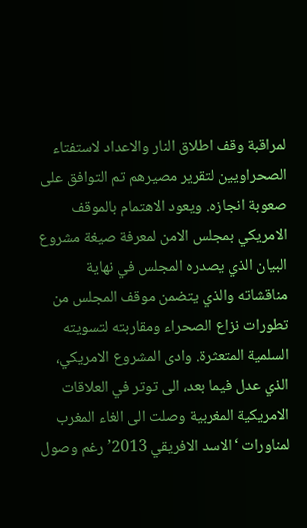لمراقبة وقف اطلاق النار والاعداد لاستفتاء الصحراويين لتقرير مصيرهم تم التوافق على صعوبة انجازه. ويعود الاهتمام بالموقف الامريكي بمجلس الامن لمعرفة صيغة مشروع البيان الذي يصدره المجلس في نهاية مناقشاته والذي يتضمن موقف المجلس من تطورات نزاع الصحراء ومقاربته لتسويته السلمية المتعثرة. وادى المشروع الامريكي، الذي عدل فيما بعد، الى توتر في العلاقات الامريكية المغربية وصلت الى الغاء المغرب لمناورات ‘الاسد الافريقي 2013’ رغم وصول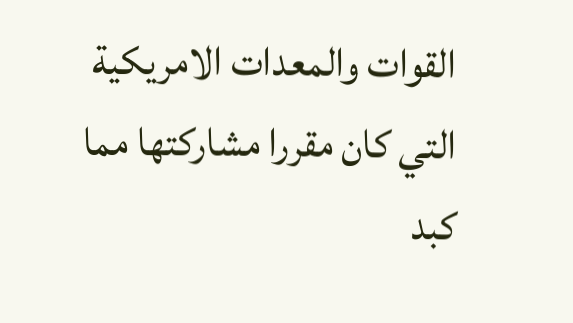القوات والمعدات الامريكية التي كان مقررا مشاركتها مما كبد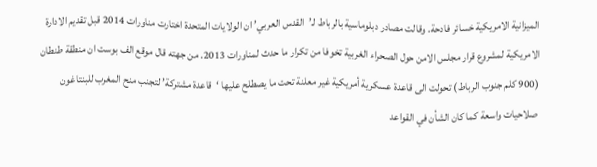الميزانية الامريكية خسائر فادحة. وقالت مصادر دبلوماسية بالرباط لـ’القدس العربي’ ان الولايات المتحدة اختارت مناورات 2014 قبل تقديم الادارة الامريكية لمشروع قرار مجلس الامن حول الصحراء الغربية تخوفا من تكرار ما حدث لمناورات 2013. من جهته قال موقع الف بوست ان منطقة طنطان (900 كلم جنوب الرباط) تحولت الى قاعدة عسكرية أمريكية غير معلنة تحت ما يصطلح عليها ‘قاعدة مشتركة’ لتجنب منح المغرب للبنتاغون صلاحيات واسعة كما كان الشأن في القواعد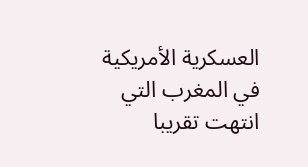العسكرية الأمريكية في المغرب التي انتهت تقريبا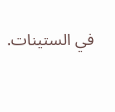في الستينات.